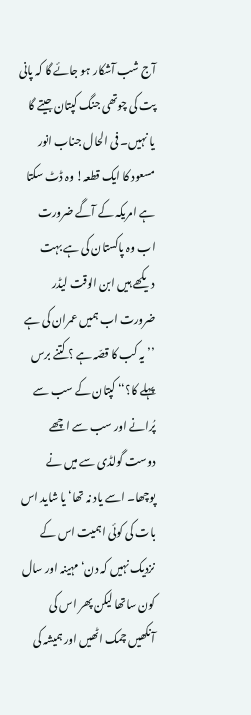آج شب آشکار ہو جائے گا کہ پانی پت کی چوتھی جنگ کپتان جیتے گا یا نہیں۔ فی الحال جناب انور مسعود کا ایک قطعہ! وہ ڈٹ سکتا ہے امریکہ کے آگے ضرورت اب وہ پاکستان کی ہے بہت دیکھے ہیں ابن الوقت لیڈر ضرورت اب ہمیں عمران کی ہے ’’یہ کب کا قصّہ ہے ؟ کتنے برس پہلے کا؟‘‘ کپتان کے سب سے پُرانے اور سب سے اچھے دوست گولڈی سے میں نے پوچھا۔ اسے یاد نہ تھا‘ یا شاید اس بات کی کوئی اہمیت اس کے نزدیک نہیں کہ دن‘ مہینہ اور سال کون ساتھا لیکن پھر اس کی آنکھیں چمک اٹھیں اور ہمیشہ کی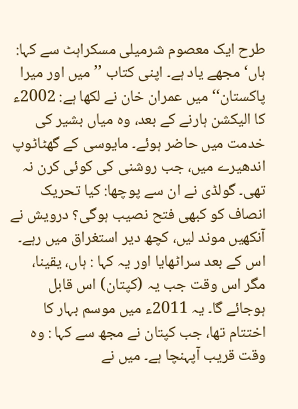طرح ایک معصوم شرمیلی مسکراہٹ سے کہا: ہاں‘ مجھے یاد ہے۔ اپنی کتاب ’’میں اور میرا پاکستان‘‘ میں عمران خان نے لکھا ہے: 2002ء کا الیکشن ہارنے کے بعد، وہ میاں بشیر کی خدمت میں حاضر ہوئے۔ مایوسی کے گھٹاٹوپ اندھیرے میں، جب روشنی کی کوئی کرن نہ تھی۔ گولڈی نے ان سے پوچھا: کیا تحریک انصاف کو کبھی فتح نصیب ہوگی؟ درویش نے آنکھیں موند لیں، کچھ دیر استغراق میں رہے۔ اس کے بعد سراٹھایا اور یہ کہا : ہاں، یقینا، مگر اس وقت جب یہ (کپتان) اس قابل ہوجائے گا۔ یہ 2011ء میں موسم بہار کا اختتام تھا، جب کپتان نے مجھ سے کہا : وہ وقت قریب آپہنچا ہے۔ میں نے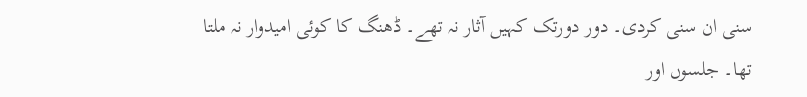سنی ان سنی کردی۔ دور دورتک کہیں آثار نہ تھے۔ ڈھنگ کا کوئی امیدوار نہ ملتا تھا۔ جلسوں اور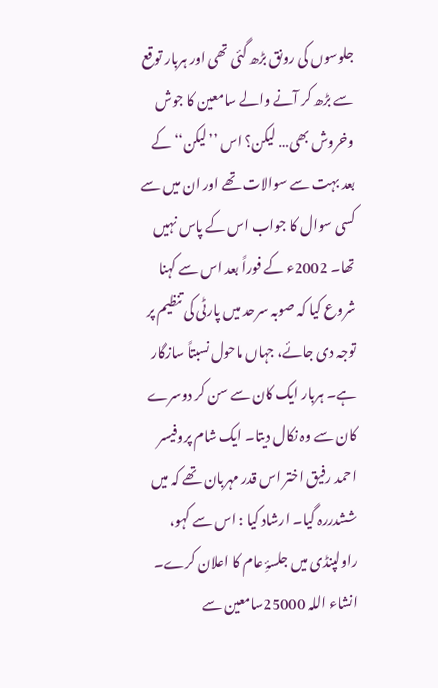جلوسوں کی رونق بڑھ گئی تھی اور ہربار توقع سے بڑھ کر آنے والے سامعین کا جوش وخروش بھی… لیکن؟ اس ’’لیکن‘‘ کے بعد بہت سے سوالات تھے اور ان میں سے کسی سوال کا جواب اس کے پاس نہیں تھا۔ 2002ء کے فوراً بعد اس سے کہنا شروع کیا کہ صوبہ سرحد میں پارٹی کی تنظیم پر توجہ دی جائے، جہاں ماحول نسبتاً سازگار ہے۔ ہربار ایک کان سے سن کر دوسرے کان سے وہ نکال دیتا۔ ایک شام پروفیسر احمد رفیق اختر اس قدر مہربان تھے کہ میں ششدررہ گیا۔ ارشاد کیا : اس سے کہو، راولپنڈی میں جلسۂِ عام کا اعلان کرے۔ انشاء اللہ 25000سامعین سے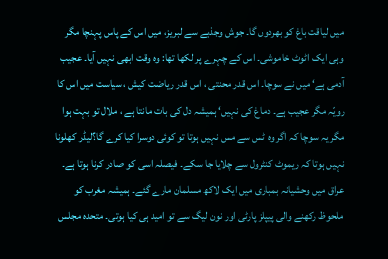میں لیاقت باغ کو بھردوں گا۔ جوش وجذبے سے لبریز، میں اس کے پاس پہنچا مگر وہی ایک اٹوٹ خاموشی۔ اس کے چہرے پر لکھا تھا: وہ وقت ابھی نہیں آیا۔ عجیب آدمی ہے‘ میں نے سوچا۔ اس قدر محنتی ، اس قدر ریاضت کیش ، سیاست میں اس کا رویّہ مگر عجیب ہے۔ دماغ کی نہیں‘ ہمیشہ دل کی بات مانتا ہے ، ملال تو بہت ہوا مگر یہ سوچا کہ اگر وہ ٹس سے مس نہیں ہوتا تو کوئی دوسرا کیا کرے گا؟لیڈر کھلونا نہیں ہوتا کہ ریموٹ کنٹرول سے چلایا جا سکے۔ فیصلہ اسی کو صادر کرنا ہوتا ہے۔ عراق میں وحشیانہ بمباری میں ایک لاکھ مسلمان مارے گئے۔ ہمیشہ مغرب کو ملحوظ رکھنے والی پیپلز پارٹی اور نون لیگ سے تو امید ہی کیا ہوتی۔ متحدہ مجلس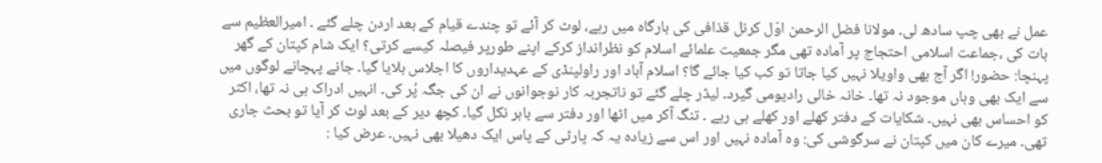عمل نے بھی چپ سادھ لی۔ مولانا فضل الرحمن اوّل کرنل قذافی کی بارگاہ میں رہے، لوٹ کر آئے تو چندے قیام کے بعد اردن چلے گئے ۔ امیرالعظیم سے بات کی ،جماعت اسلامی احتجاج پر آمادہ تھی مگر جمعیت علمائے اسلام کو نظرانداز کرکے اپنے طورپر فیصلہ کیسے کرتی؟ ایک شام کپتان کے گھر پہنچا: حضور! اگر آج بھی واویلا نہیں کیا جاتا تو کب کیا جائے گا؟ اسلام آباد اور راولپنڈی کے عہدیداروں کا اجلاس بلایا گیا۔ جانے پہچانے لوگوں میں سے ایک بھی وہاں موجود نہ تھا۔ خانہ خالی رادیومی گیرد۔ لیڈر چلے گئے تو ناتجربہ کار نوجوانوں نے ان کی جگہ پُر کی۔ انہیں ادراک ہی نہ تھا، اکثر کو احساس بھی نہیں۔ شکایات کے دفتر کھلے اور کھلے ہی رہے ۔ تنگ آکر میں اٹھا اور دفتر سے باہر نکل گیا۔ کچھ دیر کے بعد لوٹ کر آیا تو بحث جاری تھی۔ میرے کان میں کپتان نے سرگوشی کی: وہ آمادہ نہیں اور اس سے زیادہ یہ کہ پارٹی کے پاس ایک دھیلا بھی نہیں۔ عرض کیا :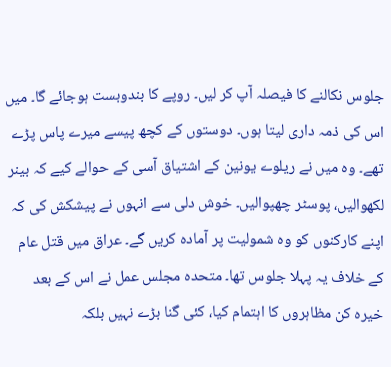جلوس نکالنے کا فیصلہ آپ کر لیں۔ روپے کا بندوبست ہوجائے گا۔ میں اس کی ذمہ داری لیتا ہوں۔ دوستوں کے کچھ پیسے میرے پاس پڑے تھے۔ وہ میں نے ریلوے یونین کے اشتیاق آسی کے حوالے کیے کہ بینر لکھوالیں، پوسٹر چھپوالیں۔ خوش دلی سے انہوں نے پیشکش کی کہ اپنے کارکنوں کو وہ شمولیت پر آمادہ کریں گے۔ عراق میں قتل عام کے خلاف یہ پہلا جلوس تھا۔ متحدہ مجلس عمل نے اس کے بعد خیرہ کن مظاہروں کا اہتمام کیا، کئی گنا بڑے نہیں بلکہ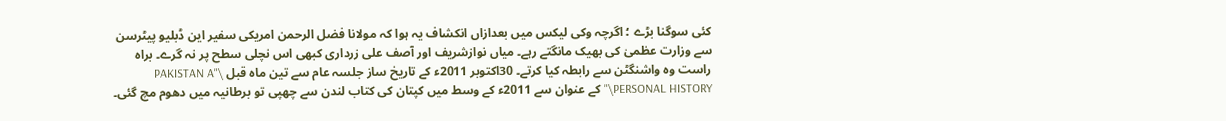کئی سوگنا بڑے ؛ اگرچہ وکی لیکس میں بعدازاں انکشاف یہ ہوا کہ مولانا فضل الرحمن امریکی سفیر این ڈبلیو پیٹرسن سے وزارت عظمیٰ کی بھیک مانگتے رہے۔ میاں نوازشریف اور آصف علی زرداری کبھی اس نچلی سطح پر نہ گرے۔ براہ راست وہ واشنگٹن سے رابطہ کیا کرتے۔ 30اکتوبر 2011ء کے تاریخ ساز جلسہ عام سے تین ماہ قبل \"PAKISTAN A PERSONAL HISTORY\"کے عنوان سے 2011ء کے وسط میں کپتان کی کتاب لندن سے چھپی تو برطانیہ میں دھوم مچ گئی۔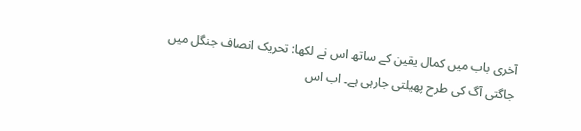آخری باب میں کمال یقین کے ساتھ اس نے لکھا: تحریک انصاف جنگل میں جاگتی آگ کی طرح پھیلتی جارہی ہے۔ اب اس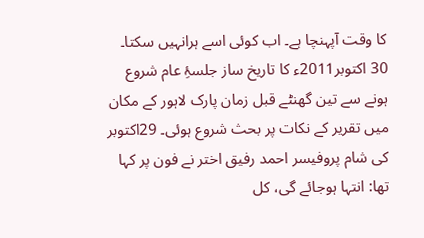کا وقت آپہنچا ہے۔ اب کوئی اسے ہرانہیں سکتا۔ 30 اکتوبر2011ء کا تاریخ ساز جلسۂِ عام شروع ہونے سے تین گھنٹے قبل زمان پارک لاہور کے مکان میں تقریر کے نکات پر بحث شروع ہوئی۔ 29اکتوبر کی شام پروفیسر احمد رفیق اختر نے فون پر کہا تھا: انتہا ہوجائے گی، کل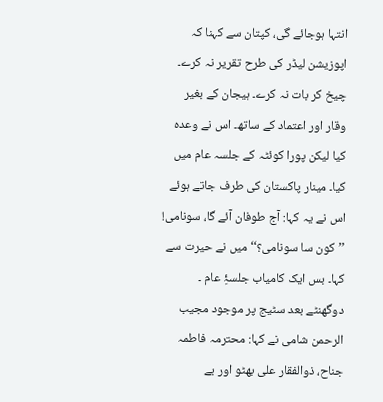انتہا ہوجائے گی، کپتان سے کہنا کہ اپوزیشن لیڈر کی طرح تقریر نہ کرے۔ چیخ کر بات نہ کرے۔ ہیجان کے بغیر وقار اور اعتماد کے ساتھ۔ اس نے وعدہ کیا لیکن پورا کوئٹہ کے جلسہ عام میں کیا۔ مینار پاکستان کی طرف جاتے ہوئے اس نے یہ کہا: آج طوفان آئے گا، سونامی! ’’کون سا سونامی؟‘‘ میں نے حیرت سے کہا۔ بس ایک کامیاب جلسۂِ عام ۔ دوگھنٹے بعد سٹیج پر موجود مجیب الرحمن شامی نے کہا: محترمہ فاطمہ جناح، ذوالفقار علی بھٹو اور بے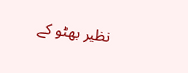نظیر بھٹو کے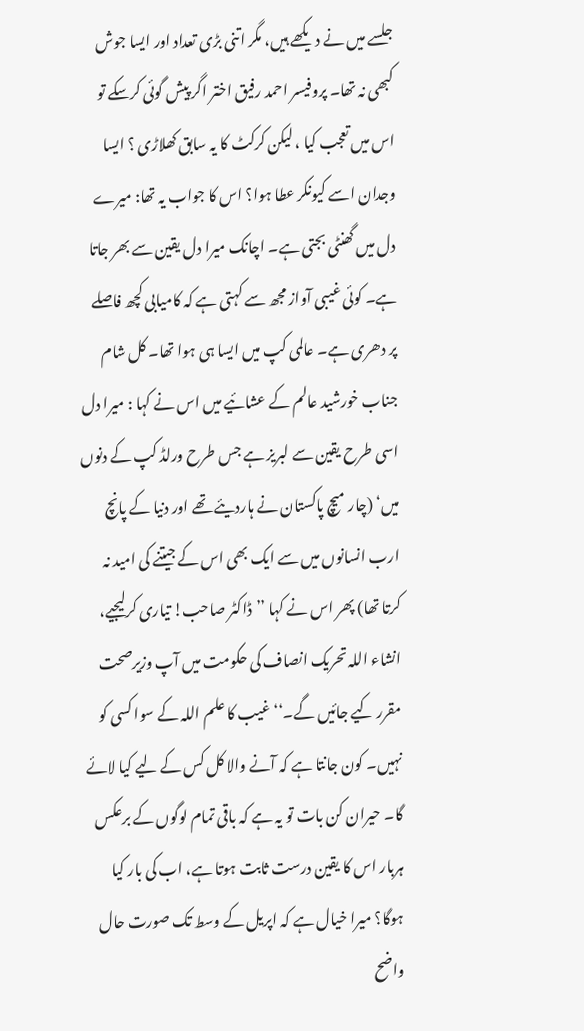جلسے میں نے دیکھے ہیں، مگر اتنی بڑی تعداد اور ایسا جوش کبھی نہ تھا۔ پروفیسر احمد رفیق اختر اگر پیش گوئی کرسکے تو اس میں تعجب کیا ، لیکن کرکٹ کا یہ سابق کھلاڑی ؟ ایسا وجدان اسے کیونکر عطا ہوا؟ اس کا جواب یہ تھا: میرے دل میں گھنٹی بجتی ہے۔ اچانک میرا دل یقین سے بھر جاتا ہے۔ کوئی غیبی آواز مجھ سے کہتی ہے کہ کامیابی کچھ فاصلے پر دھری ہے۔ عالمی کپ میں ایسا ہی ہوا تھا۔ کل شام جناب خورشید عالم کے عشائیے میں اس نے کہا : میرا دل اسی طرح یقین سے لبریز ہے جس طرح ورلڈ کپ کے دنوں میں‘ (چار میچ پاکستان نے ہاردیئے تھے اور دنیا کے پانچ ارب انسانوں میں سے ایک بھی اس کے جیتنے کی امید نہ کرتا تھا) پھر اس نے کہا ’’ڈاکٹر صاحب! تیاری کرلیجیے، انشاء اللہ تحریک انصاف کی حکومت میں آپ وزیرصحت مقرر کیے جائیں گے۔‘‘ غیب کا علم اللہ کے سوا کسی کو نہیں۔ کون جانتا ہے کہ آنے والا کل کس کے لیے کیا لائے گا۔ حیران کن بات تو یہ ہے کہ باقی تمام لوگوں کے برعکس ہربار اس کا یقین درست ثابت ہوتا ہے، اب کی بار کیا ہوگا؟ میرا خیال ہے کہ اپریل کے وسط تک صورت حال واضح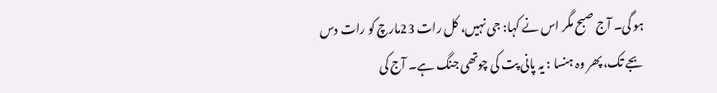ہو گی۔ آج صبح مگر اس نے کہا: جی نہیں، کل رات 23مارچ کو رات دس بجے تک، پھر وہ ہنسا : یہ پانی پت کی چوتھی جنگ ہے۔ آج کی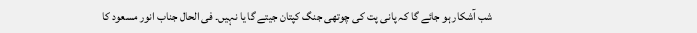شب آشکار ہو جائے گا کہ پانی پت کی چوتھی جنگ کپتان جیتے گا یا نہیں۔ فی الحال جناب انور مسعود کا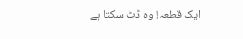ایک قطعہ! وہ ڈٹ سکتا ہے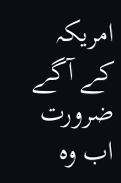امریکہ کے آگے ضرورت اب وہ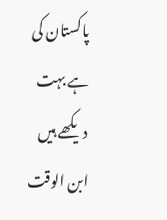پاکستان کی ہے بہت دیکھے ہیں ابن الوقت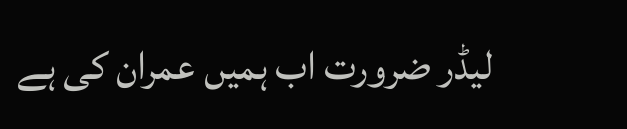لیڈر ضرورت اب ہمیں عمران کی ہے